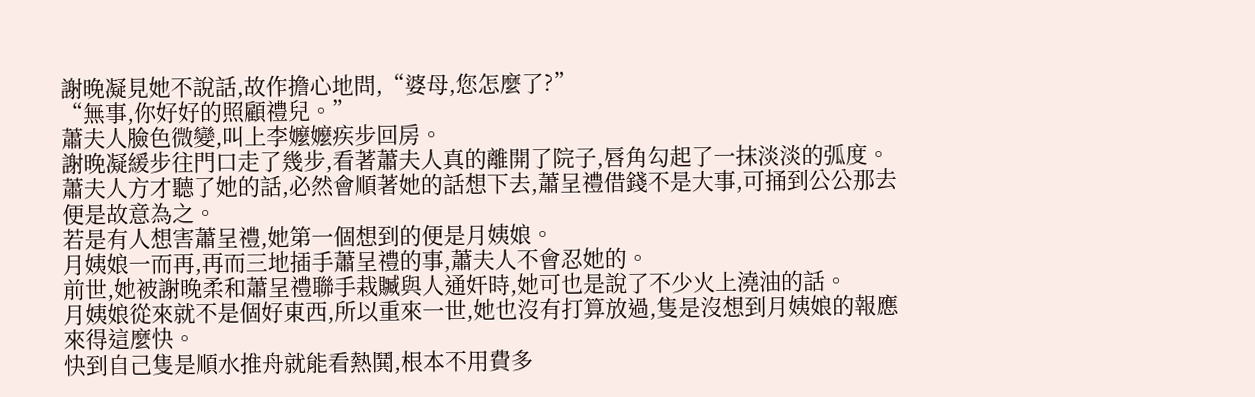謝晚凝見她不說話,故作擔心地問,“婆母,您怎麼了?”
“無事,你好好的照顧禮兒。”
蕭夫人臉色微變,叫上李嬤嬤疾步回房。
謝晚凝緩步往門口走了幾步,看著蕭夫人真的離開了院子,唇角勾起了一抹淡淡的弧度。
蕭夫人方才聽了她的話,必然會順著她的話想下去,蕭呈禮借錢不是大事,可捅到公公那去便是故意為之。
若是有人想害蕭呈禮,她第一個想到的便是月姨娘。
月姨娘一而再,再而三地插手蕭呈禮的事,蕭夫人不會忍她的。
前世,她被謝晚柔和蕭呈禮聯手栽贓與人通奸時,她可也是說了不少火上澆油的話。
月姨娘從來就不是個好東西,所以重來一世,她也沒有打算放過,隻是沒想到月姨娘的報應來得這麼快。
快到自己隻是順水推舟就能看熱鬨,根本不用費多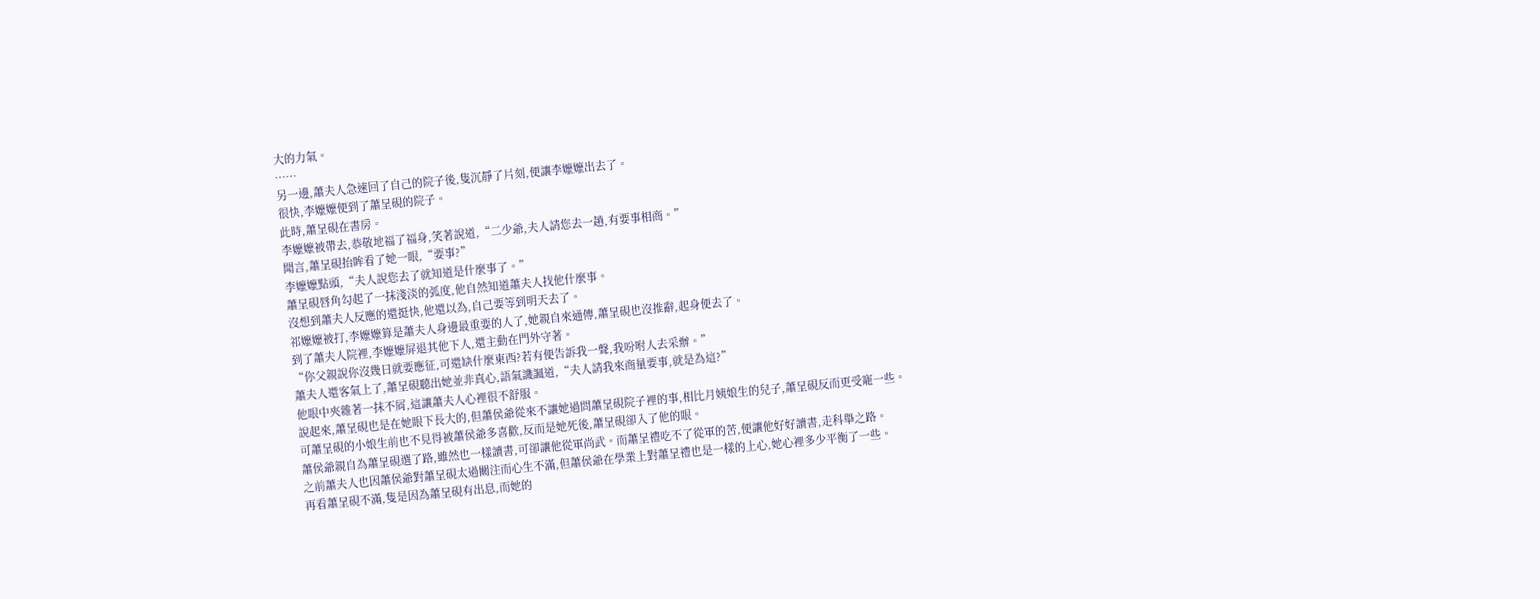大的力氣。
……
另一邊,蕭夫人急速回了自己的院子後,隻沉靜了片刻,便讓李嬤嬤出去了。
很快,李嬤嬤便到了蕭呈硯的院子。
此時,蕭呈硯在書房。
李嬤嬤被帶去,恭敬地福了福身,笑著說道,“二少爺,夫人請您去一趟,有要事相商。”
聞言,蕭呈硯抬眸看了她一眼,“要事?”
李嬤嬤點頭,“夫人說您去了就知道是什麼事了。”
蕭呈硯唇角勾起了一抹淺淡的弧度,他自然知道蕭夫人找他什麼事。
沒想到蕭夫人反應的還挺快,他還以為,自己要等到明天去了。
祁嬤嬤被打,李嬤嬤算是蕭夫人身邊最重要的人了,她親自來通傳,蕭呈硯也沒推辭,起身便去了。
到了蕭夫人院裡,李嬤嬤屏退其他下人,還主動在門外守著。
“你父親說你沒幾日就要應征,可還缺什麼東西?若有便告訴我一聲,我吩咐人去采辦。”
蕭夫人還客氣上了,蕭呈硯聽出她並非真心,語氣譏諷道,“夫人請我來商量要事,就是為這?”
他眼中夾雜著一抹不屑,這讓蕭夫人心裡很不舒服。
說起來,蕭呈硯也是在她眼下長大的,但蕭侯爺從來不讓她過問蕭呈硯院子裡的事,相比月姨娘生的兒子,蕭呈硯反而更受寵一些。
可蕭呈硯的小娘生前也不見得被蕭侯爺多喜歡,反而是她死後,蕭呈硯卻入了他的眼。
蕭侯爺親自為蕭呈硯選了路,雖然也一樣讀書,可卻讓他從軍尚武。而蕭呈禮吃不了從軍的苦,便讓他好好讀書,走科舉之路。
之前蕭夫人也因蕭侯爺對蕭呈硯太過關注而心生不滿,但蕭侯爺在學業上對蕭呈禮也是一樣的上心,她心裡多少平衡了一些。
再看蕭呈硯不滿,隻是因為蕭呈硯有出息,而她的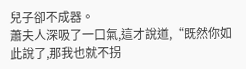兒子卻不成器。
蕭夫人深吸了一口氣,這才說道,“既然你如此說了,那我也就不拐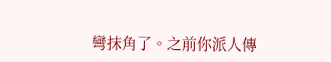彎抹角了。之前你派人傳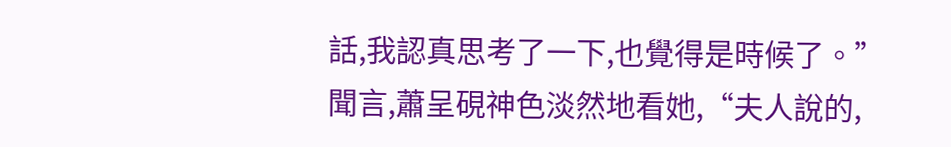話,我認真思考了一下,也覺得是時候了。”
聞言,蕭呈硯神色淡然地看她,“夫人說的,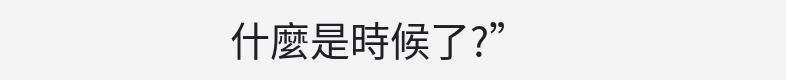什麼是時候了?”